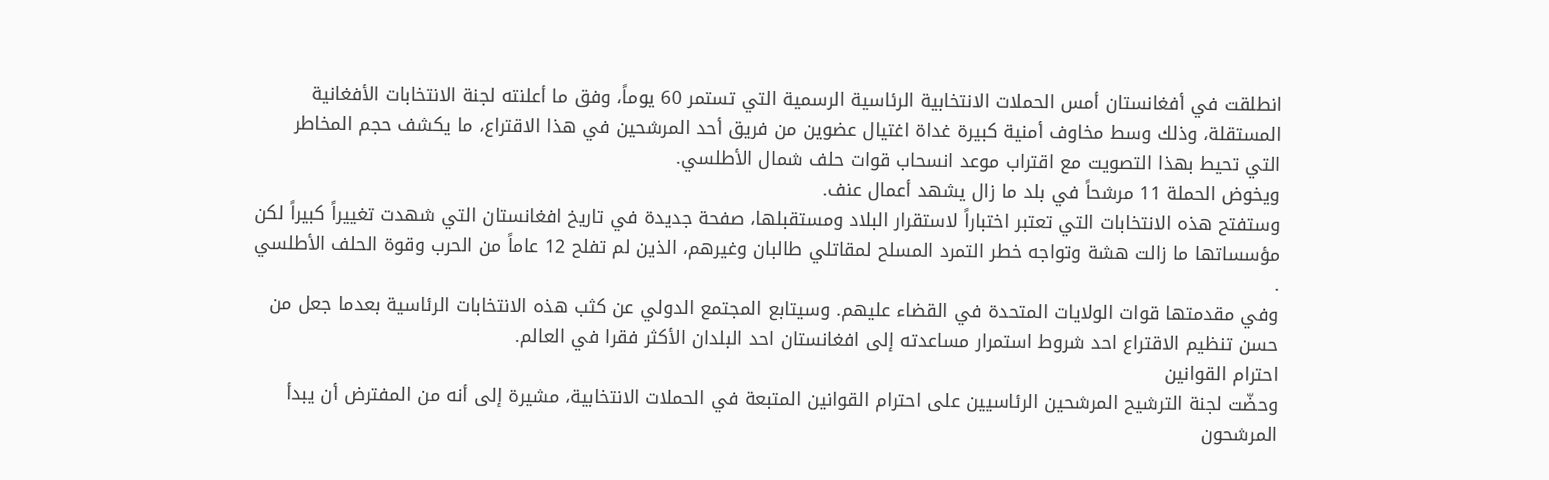انطلقت في أفغانستان أمس الحملات الانتخابية الرئاسية الرسمية التي تستمر 60 يوماً، وفق ما أعلنته لجنة الانتخابات الأفغانية المستقلة، وذلك وسط مخاوف أمنية كبيرة غداة اغتيال عضوين من فريق أحد المرشحين في هذا الاقتراع، ما يكشف حجم المخاطر التي تحيط بهذا التصويت مع اقتراب موعد انسحاب قوات حلف شمال الأطلسي.
ويخوض الحملة 11 مرشحاً في بلد ما زال يشهد أعمال عنف.
وستفتح هذه الانتخابات التي تعتبر اختباراً لاستقرار البلاد ومستقبلها، صفحة جديدة في تاريخ افغانستان التي شهدت تغييراً كبيراً لكن مؤسساتها ما زالت هشة وتواجه خطر التمرد المسلح لمقاتلي طالبان وغيرهم، الذين لم تفلح 12 عاماً من الحرب وقوة الحلف الأطلسي .
وفي مقدمتها قوات الولايات المتحدة في القضاء عليهم. وسيتابع المجتمع الدولي عن كثب هذه الانتخابات الرئاسية بعدما جعل من حسن تنظيم الاقتراع احد شروط استمرار مساعدته إلى افغانستان احد البلدان الأكثر فقرا في العالم.
احترام القوانين
وحضّت لجنة الترشيح المرشحين الرئاسيين على احترام القوانين المتبعة في الحملات الانتخابية، مشيرة إلى أنه من المفترض أن يبدأ المرشحون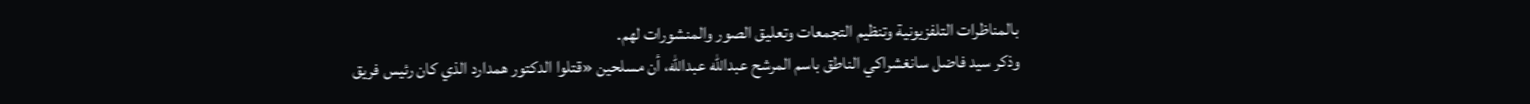بالمناظرات التلفزيونية وتنظيم التجمعات وتعليق الصور والمنشورات لهم.
وذكر سيد فاضل سانغشراكي الناطق باسم المرشح عبدالله عبدالله، أن مسلحين «قتلوا الدكتور همدارد الذي كان رئيس فريق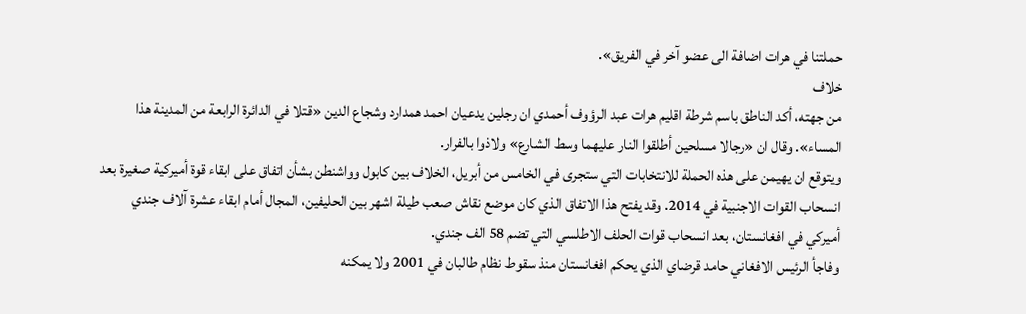حملتنا في هرات اضافة الى عضو آخر في الفريق».
خلاف
من جهته، أكد الناطق باسم شرطة اقليم هرات عبد الرؤوف أحمدي ان رجلين يدعيان احمد همدارد وشجاع الدين «قتلا في الدائرة الرابعة من المدينة هذا المساء». وقال ان «رجالا مسلحين أطلقوا النار عليهما وسط الشارع» ولاذوا بالفرار.
ويتوقع ان يهيمن على هذه الحملة للانتخابات التي ستجرى في الخامس من أبريل، الخلاف بين كابول وواشنطن بشأن اتفاق على ابقاء قوة أميركية صغيرة بعد انسحاب القوات الاجنبية في 2014. وقد يفتح هذا الاتفاق الذي كان موضع نقاش صعب طيلة اشهر بين الحليفين، المجال أمام ابقاء عشرة آلاف جندي أميركي في افغانستان، بعد انسحاب قوات الحلف الاطلسي التي تضم 58 الف جندي.
وفاجأ الرئيس الافغاني حامد قرضاي الذي يحكم افغانستان منذ سقوط نظام طالبان في 2001 ولا يمكنه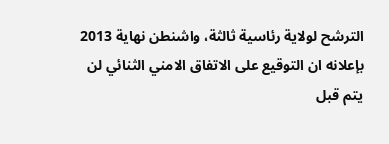الترشح لولاية رئاسية ثالثة، واشنطن نهاية 2013 بإعلانه ان التوقيع على الاتفاق الامني الثنائي لن يتم قبل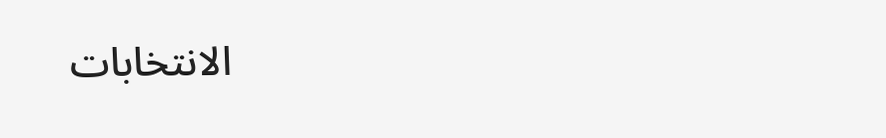الانتخابات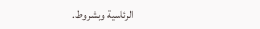الرئاسية وبشروط.